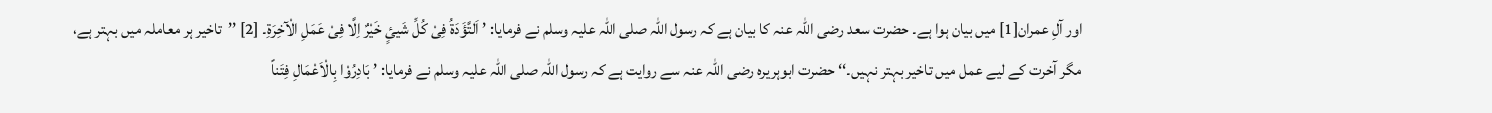اور آلِ عمران[1] میں بیان ہوا ہے۔ حضرت سعد رضی اللہ عنہ کا بیان ہے کہ رسول اللہ صلی اللہ علیہ وسلم نے فرمایا: ’ اَلتَّؤَدَۃُ فِیْ کُلِّ شَیئٍ خَیْرٌ اِلَّا فِیْ عَمَلِ الْآخِرَۃِ۔ [2] ’’تاخیر ہر معاملہ میں بہتر ہے، مگر آخرت کے لیے عمل میں تاخیر بہتر نہیں۔‘‘ حضرت ابوہریرہ رضی اللہ عنہ سے روایت ہے کہ رسول اللہ صلی اللہ علیہ وسلم نے فرمایا: ’ بَادِرُوْا بِالْاَعْمَالِ فِتَناً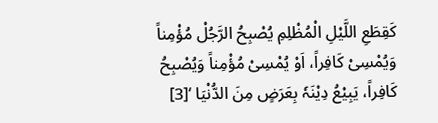کَقِطَعِ اللَّیْلِ الْمُظْلِمِ یُصْبِحُ الرَّجُلْ مُؤْمِناً وَیُمْسِیْ کَافِراً، اَوْ یُمْسِیْ مُؤْمِناً وَیُصْبِحُ کَافِراً، یَبِیْعُ دِیْنَہٗ بِعَرَضٍ مِنَ الدُّنْیَا ‘[3]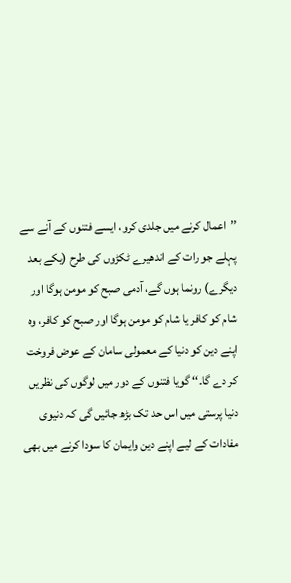’’اعمال کرنے میں جلدی کرو، ایسے فتنوں کے آنے سے پہلے جو رات کے اندھیرے ٹکڑوں کی طرح (یکے بعد دیگرے) رونما ہوں گے، آدمی صبح کو مومن ہوگا اور شام کو کافر یا شام کو مومن ہوگا اور صبح کو کافر، وہ اپنے دین کو دنیا کے معمولی سامان کے عوض فروخت کر دے گا۔‘‘ گویا فتنوں کے دور میں لوگوں کی نظریں دنیا پرستی میں اس حد تک بڑھ جائیں گی کہ دنیوی مفادات کے لیے اپنے دین وایمان کا سودا کرنے میں بھی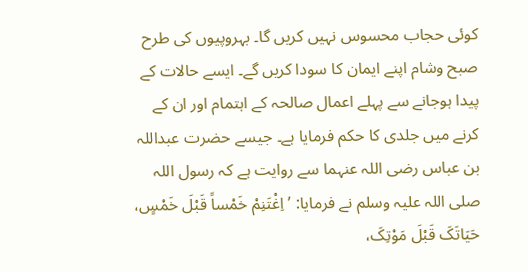کوئی حجاب محسوس نہیں کریں گا۔ بہروپیوں کی طرح صبح وشام اپنے ایمان کا سودا کریں گے۔ ایسے حالات کے پیدا ہوجانے سے پہلے اعمال صالحہ کے اہتمام اور ان کے کرنے میں جلدی کا حکم فرمایا ہے۔ جیسے حضرت عبداللہ بن عباس رضی اللہ عنہما سے روایت ہے کہ رسول اللہ صلی اللہ علیہ وسلم نے فرمایا: ’ اِغْتَنِمْ خَمْساً قَبْلَ خَمْسٍ، حَیَاتَکَ قَبْلَ مَوْتِکَ،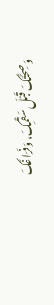وَصِحَّتَکَ قَبْلَ سَقْمِکَ، وَفَرَاغَکَ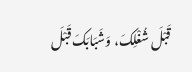قَبْلَ شُغْلِکَ، وَشَبَابَکَ قَبْلَ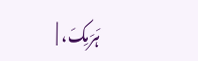ہَرَمِکَ، |